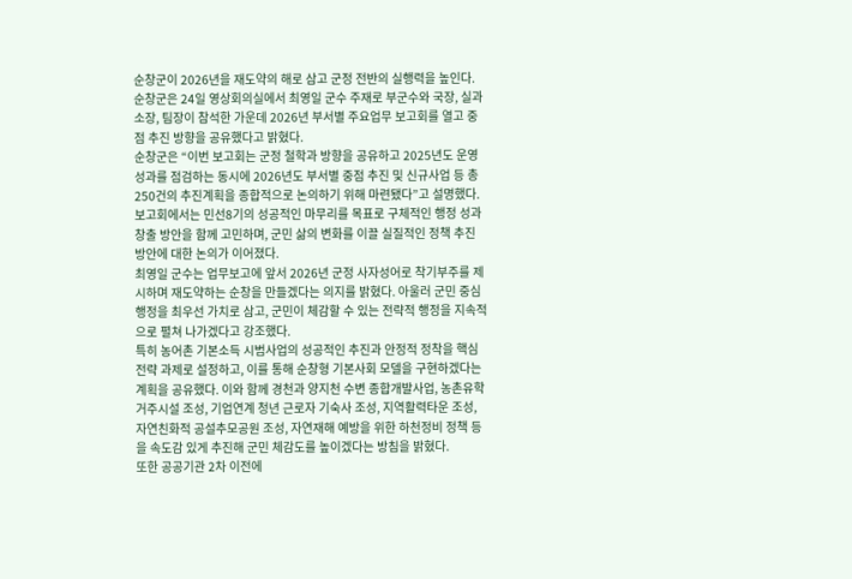순창군이 2026년을 재도약의 해로 삼고 군정 전반의 실행력을 높인다.
순창군은 24일 영상회의실에서 최영일 군수 주재로 부군수와 국장, 실과소장, 팀장이 참석한 가운데 2026년 부서별 주요업무 보고회를 열고 중점 추진 방향을 공유했다고 밝혔다.
순창군은 “이번 보고회는 군정 철학과 방향을 공유하고 2025년도 운영 성과를 점검하는 동시에 2026년도 부서별 중점 추진 및 신규사업 등 총 250건의 추진계획을 종합적으로 논의하기 위해 마련됐다”고 설명했다.
보고회에서는 민선8기의 성공적인 마무리를 목표로 구체적인 행정 성과 창출 방안을 함께 고민하며, 군민 삶의 변화를 이끌 실질적인 정책 추진 방안에 대한 논의가 이어졌다.
최영일 군수는 업무보고에 앞서 2026년 군정 사자성어로 착기부주를 제시하며 재도약하는 순창을 만들겠다는 의지를 밝혔다. 아울러 군민 중심 행정을 최우선 가치로 삼고, 군민이 체감할 수 있는 전략적 행정을 지속적으로 펼쳐 나가겠다고 강조했다.
특히 농어촌 기본소득 시범사업의 성공적인 추진과 안정적 정착을 핵심 전략 과제로 설정하고, 이를 통해 순창형 기본사회 모델을 구현하겠다는 계획을 공유했다. 이와 함께 경천과 양지천 수변 종합개발사업, 농촌유학 거주시설 조성, 기업연계 청년 근로자 기숙사 조성, 지역활력타운 조성, 자연친화적 공설추모공원 조성, 자연재해 예방을 위한 하천정비 정책 등을 속도감 있게 추진해 군민 체감도를 높이겠다는 방침을 밝혔다.
또한 공공기관 2차 이전에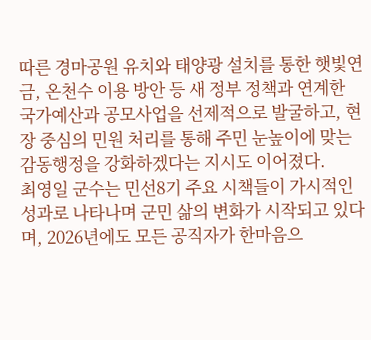따른 경마공원 유치와 태양광 설치를 통한 햇빛연금, 온천수 이용 방안 등 새 정부 정책과 연계한 국가예산과 공모사업을 선제적으로 발굴하고, 현장 중심의 민원 처리를 통해 주민 눈높이에 맞는 감동행정을 강화하겠다는 지시도 이어졌다.
최영일 군수는 민선8기 주요 시책들이 가시적인 성과로 나타나며 군민 삶의 변화가 시작되고 있다며, 2026년에도 모든 공직자가 한마음으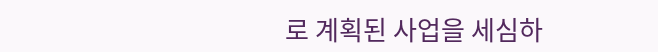로 계획된 사업을 세심하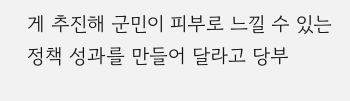게 추진해 군민이 피부로 느낄 수 있는 정책 성과를 만들어 달라고 당부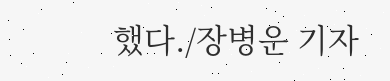했다./장병운 기자